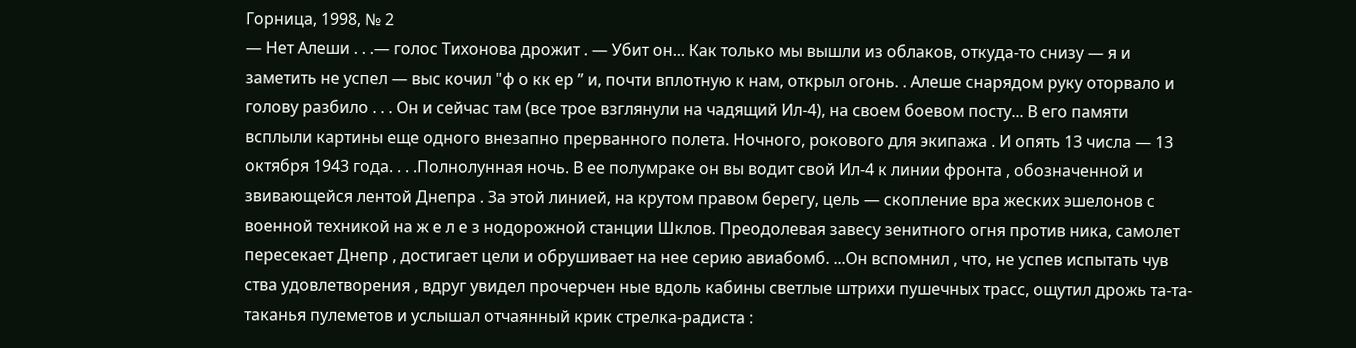Горница, 1998, № 2
— Нет Алеши . . .— голос Тихонова дрожит . — Убит он... Как только мы вышли из облаков, откуда-то снизу — я и заметить не успел — выс кочил "ф о кк ер ” и, почти вплотную к нам, открыл огонь. . Алеше снарядом руку оторвало и голову разбило . . . Он и сейчас там (все трое взглянули на чадящий Ил-4), на своем боевом посту... В его памяти всплыли картины еще одного внезапно прерванного полета. Ночного, рокового для экипажа . И опять 13 числа — 13 октября 1943 года. . . .Полнолунная ночь. В ее полумраке он вы водит свой Ил-4 к линии фронта , обозначенной и звивающейся лентой Днепра . За этой линией, на крутом правом берегу, цель — скопление вра жеских эшелонов с военной техникой на ж е л е з нодорожной станции Шклов. Преодолевая завесу зенитного огня против ника, самолет пересекает Днепр , достигает цели и обрушивает на нее серию авиабомб. ...Он вспомнил , что, не успев испытать чув ства удовлетворения , вдруг увидел прочерчен ные вдоль кабины светлые штрихи пушечных трасс, ощутил дрожь та-та-таканья пулеметов и услышал отчаянный крик стрелка-радиста :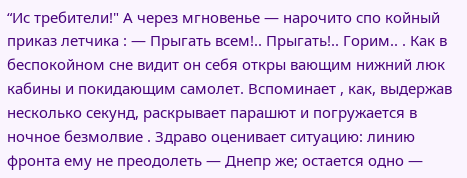“Ис требители!" А через мгновенье — нарочито спо койный приказ летчика : — Прыгать всем!.. Прыгать!.. Горим.. . Как в беспокойном сне видит он себя откры вающим нижний люк кабины и покидающим самолет. Вспоминает , как, выдержав несколько секунд, раскрывает парашют и погружается в ночное безмолвие . Здраво оценивает ситуацию: линию фронта ему не преодолеть — Днепр же; остается одно —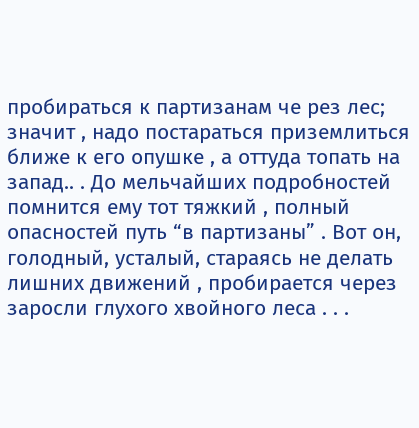пробираться к партизанам че рез лес; значит , надо постараться приземлиться ближе к его опушке , а оттуда топать на запад.. . До мельчайших подробностей помнится ему тот тяжкий , полный опасностей путь “в партизаны” . Вот он, голодный, усталый, стараясь не делать лишних движений , пробирается через заросли глухого хвойного леса . . .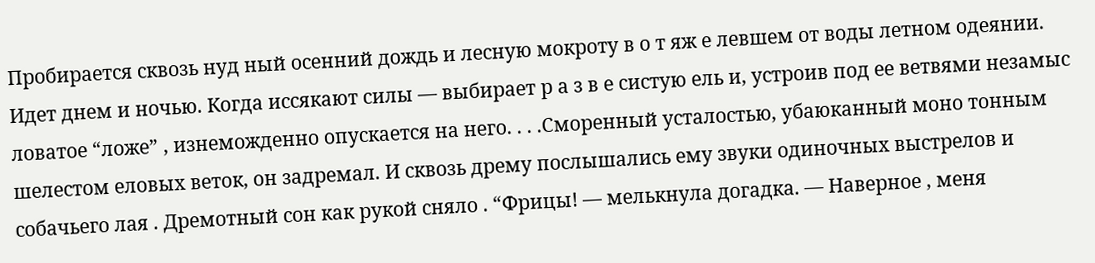Пробирается сквозь нуд ный осенний дождь и лесную мокроту в о т яж е левшем от воды летном одеянии. Идет днем и ночью. Когда иссякают силы — выбирает р а з в е систую ель и, устроив под ее ветвями незамыс ловатое “ложе” , изнеможденно опускается на него. . . .Сморенный усталостью, убаюканный моно тонным шелестом еловых веток, он задремал. И сквозь дрему послышались ему звуки одиночных выстрелов и собачьего лая . Дремотный сон как рукой сняло . “Фрицы! — мелькнула догадка. — Наверное , меня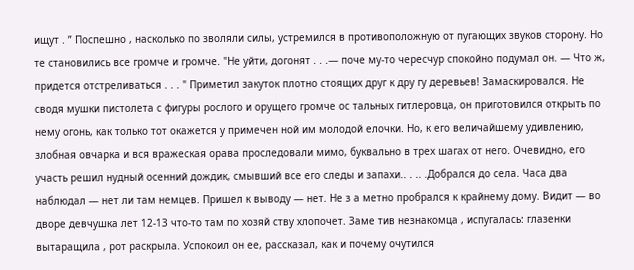ищут . ” Поспешно , насколько по зволяли силы, устремился в противоположную от пугающих звуков сторону. Но те становились все громче и громче. "Не уйти, догонят . . .— поче му-то чересчур спокойно подумал он. — Что ж, придется отстреливаться . . . " Приметил закуток плотно стоящих друг к дру гу деревьев! Замаскировался. Не сводя мушки пистолета с фигуры рослого и орущего громче ос тальных гитлеровца, он приготовился открыть по нему огонь, как только тот окажется у примечен ной им молодой елочки. Но, к его величайшему удивлению, злобная овчарка и вся вражеская орава проследовали мимо, буквально в трех шагах от него. Очевидно, его участь решил нудный осенний дождик, смывший все его следы и запахи.. . .. .Добрался до села. Часа два наблюдал — нет ли там немцев. Пришел к выводу — нет. Не з а метно пробрался к крайнему дому. Видит — во дворе девчушка лет 12-13 что-то там по хозяй ству хлопочет. Заме тив незнакомца , испугалась: глазенки вытаращила , рот раскрыла. Успокоил он ее, рассказал, как и почему очутился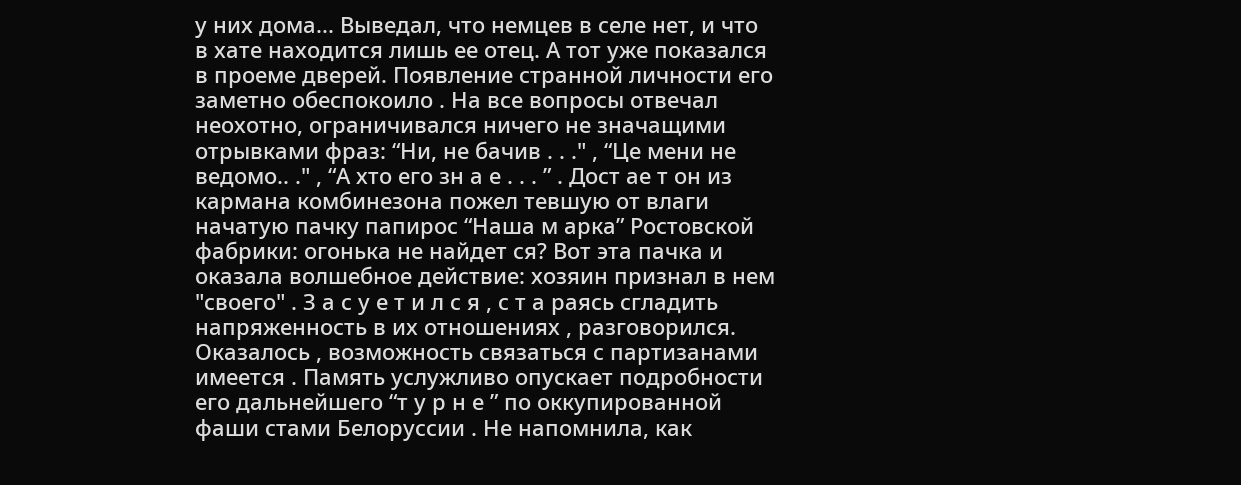у них дома... Выведал, что немцев в селе нет, и что в хате находится лишь ее отец. А тот уже показался в проеме дверей. Появление странной личности его заметно обеспокоило . На все вопросы отвечал неохотно, ограничивался ничего не значащими отрывками фраз: “Ни, не бачив . . ." , “Це мени не ведомо.. ." , “А хто его зн а е . . . ” . Дост ае т он из кармана комбинезона пожел тевшую от влаги начатую пачку папирос “Наша м арка” Ростовской фабрики: огонька не найдет ся? Вот эта пачка и оказала волшебное действие: хозяин признал в нем "своего" . З а с у е т и л с я , с т а раясь сгладить напряженность в их отношениях , разговорился. Оказалось , возможность связаться с партизанами имеется . Память услужливо опускает подробности его дальнейшего “т у р н е ” по оккупированной фаши стами Белоруссии . Не напомнила, как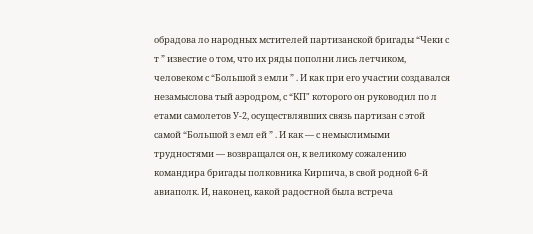обрадова ло народных мстителей партизанской бригады “Чеки с т ” известие о том, что их ряды пополни лись летчиком, человеком с “Большой з емли ” . И как при его участии создавался незамыслова тый аэродром, с “КП" которого он руководил по л етами самолетов У-2, осуществлявших связь партизан с этой самой “Большой з емл ей ” . И как — с немыслимыми трудностями — возвращался он, к великому сожалению командира бригады полковника Кирпича, в свой родной 6-й авиаполк. И, наконец, какой радостной была встреча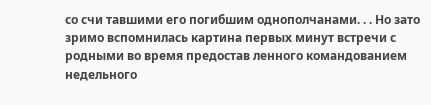со счи тавшими его погибшим однополчанами. . . Но зато зримо вспомнилась картина первых минут встречи с родными во время предостав ленного командованием недельного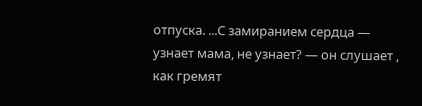отпуска. ...С замиранием сердца — узнает мама, не узнает? — он слушает , как гремят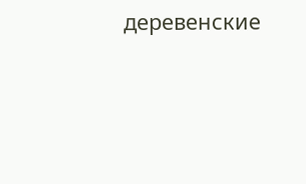деревенские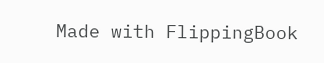Made with FlippingBook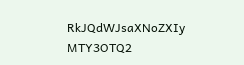RkJQdWJsaXNoZXIy MTY3OTQ2